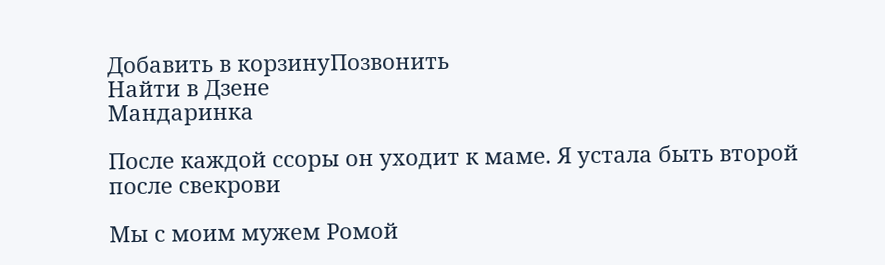Добавить в корзинуПозвонить
Найти в Дзене
Мандаринка

После каждой ссоры он уходит к маме. Я устала быть второй после свекрови

Мы с моим мужем Ромой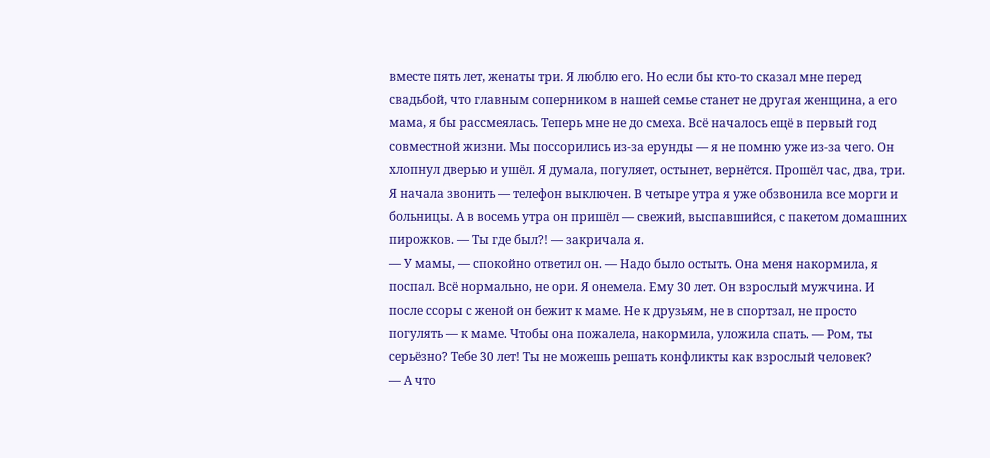вместе пять лет, женаты три. Я люблю его. Но если бы кто-то сказал мне перед свадьбой, что главным соперником в нашей семье станет не другая женщина, а его мама, я бы рассмеялась. Теперь мне не до смеха. Всё началось ещё в первый год совместной жизни. Мы поссорились из-за ерунды — я не помню уже из-за чего. Он хлопнул дверью и ушёл. Я думала, погуляет, остынет, вернётся. Прошёл час, два, три. Я начала звонить — телефон выключен. В четыре утра я уже обзвонила все морги и больницы. А в восемь утра он пришёл — свежий, выспавшийся, с пакетом домашних пирожков. — Ты где был?! — закричала я.
— У мамы, — спокойно ответил он. — Надо было остыть. Она меня накормила, я поспал. Всё нормально, не ори. Я онемела. Ему 30 лет. Он взрослый мужчина. И после ссоры с женой он бежит к маме. Не к друзьям, не в спортзал, не просто погулять — к маме. Чтобы она пожалела, накормила, уложила спать. — Ром, ты серьёзно? Тебе 30 лет! Ты не можешь решать конфликты как взрослый человек?
— А что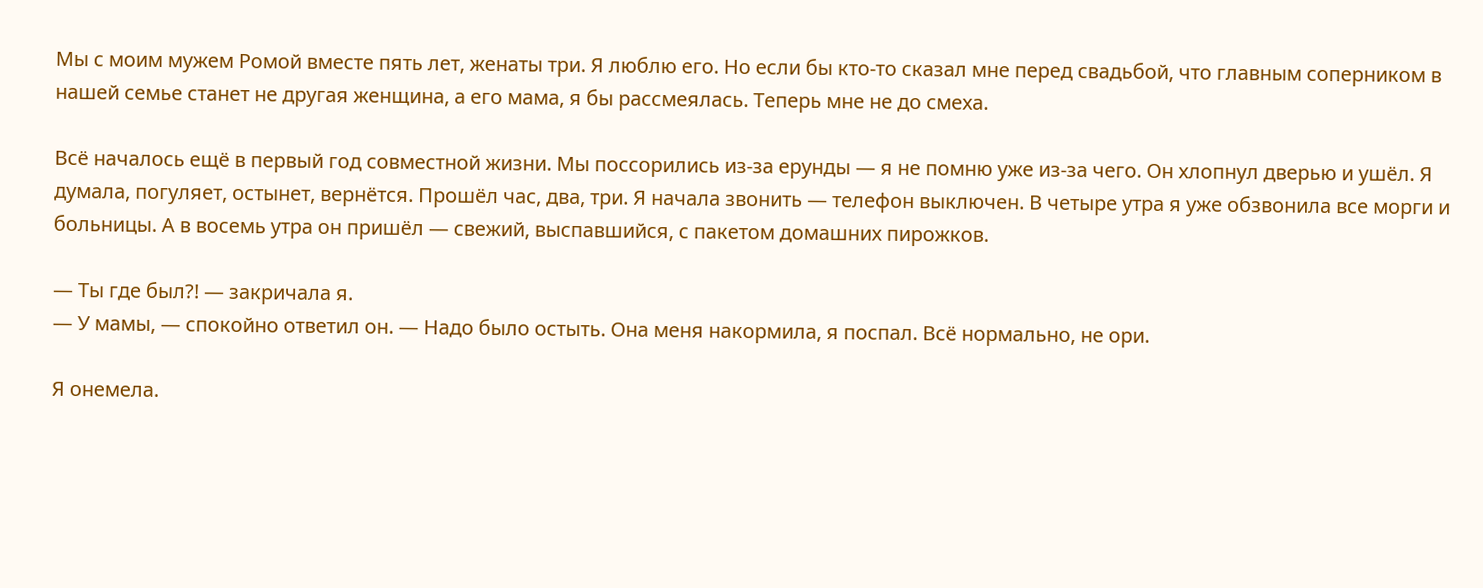Мы с моим мужем Ромой вместе пять лет, женаты три. Я люблю его. Но если бы кто-то сказал мне перед свадьбой, что главным соперником в нашей семье станет не другая женщина, а его мама, я бы рассмеялась. Теперь мне не до смеха.

Всё началось ещё в первый год совместной жизни. Мы поссорились из-за ерунды — я не помню уже из-за чего. Он хлопнул дверью и ушёл. Я думала, погуляет, остынет, вернётся. Прошёл час, два, три. Я начала звонить — телефон выключен. В четыре утра я уже обзвонила все морги и больницы. А в восемь утра он пришёл — свежий, выспавшийся, с пакетом домашних пирожков.

— Ты где был?! — закричала я.
— У мамы, — спокойно ответил он. — Надо было остыть. Она меня накормила, я поспал. Всё нормально, не ори.

Я онемела.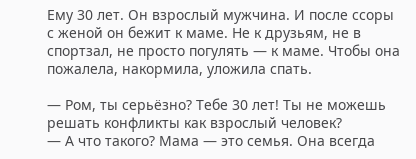Ему 30 лет. Он взрослый мужчина. И после ссоры с женой он бежит к маме. Не к друзьям, не в спортзал, не просто погулять — к маме. Чтобы она пожалела, накормила, уложила спать.

— Ром, ты серьёзно? Тебе 30 лет! Ты не можешь решать конфликты как взрослый человек?
— А что такого? Мама — это семья. Она всегда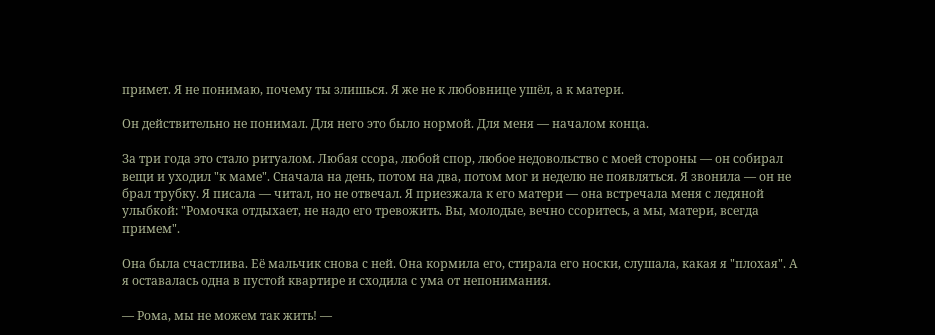примет. Я не понимаю, почему ты злишься. Я же не к любовнице ушёл, а к матери.

Он действительно не понимал. Для него это было нормой. Для меня — началом конца.

За три года это стало ритуалом. Любая ссора, любой спор, любое недовольство с моей стороны — он собирал вещи и уходил "к маме". Сначала на день, потом на два, потом мог и неделю не появляться. Я звонила — он не брал трубку. Я писала — читал, но не отвечал. Я приезжала к его матери — она встречала меня с ледяной улыбкой: "Ромочка отдыхает, не надо его тревожить. Вы, молодые, вечно ссоритесь, а мы, матери, всегда примем".

Она была счастлива. Её мальчик снова с ней. Она кормила его, стирала его носки, слушала, какая я "плохая". А я оставалась одна в пустой квартире и сходила с ума от непонимания.

— Рома, мы не можем так жить! —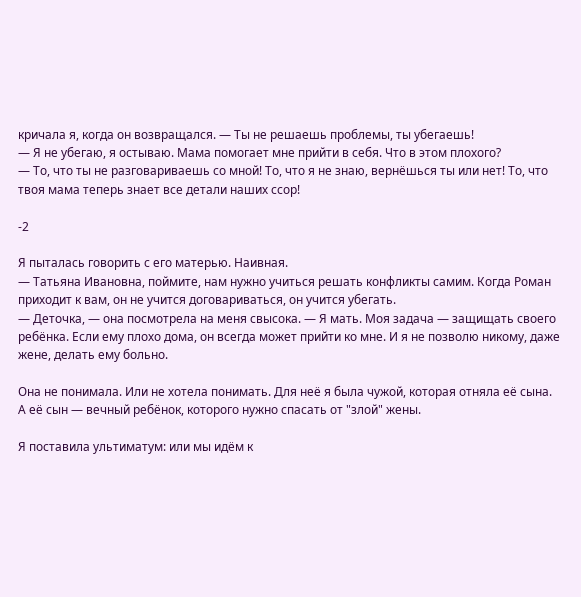кричала я, когда он возвращался. — Ты не решаешь проблемы, ты убегаешь!
— Я не убегаю, я остываю. Мама помогает мне прийти в себя. Что в этом плохого?
— То, что ты не разговариваешь со мной! То, что я не знаю, вернёшься ты или нет! То, что твоя мама теперь знает все детали наших ссор!

-2

Я пыталась говорить с его матерью. Наивная.
— Татьяна Ивановна, поймите, нам нужно учиться решать конфликты самим. Когда Роман приходит к вам, он не учится договариваться, он учится убегать.
— Деточка, — она посмотрела на меня свысока. — Я мать. Моя задача — защищать своего ребёнка. Если ему плохо дома, он всегда может прийти ко мне. И я не позволю никому, даже жене, делать ему больно.

Она не понимала. Или не хотела понимать. Для неё я была чужой, которая отняла её сына. А её сын — вечный ребёнок, которого нужно спасать от "злой" жены.

Я поставила ультиматум: или мы идём к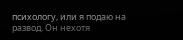психологу, или я подаю на развод. Он нехотя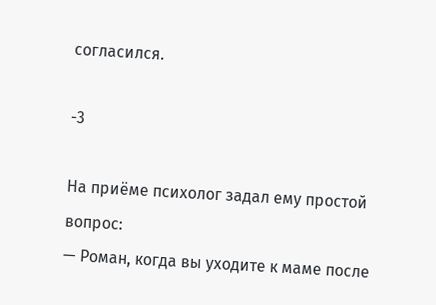согласился.

-3

На приёме психолог задал ему простой вопрос:
— Роман, когда вы уходите к маме после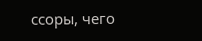ссоры, чего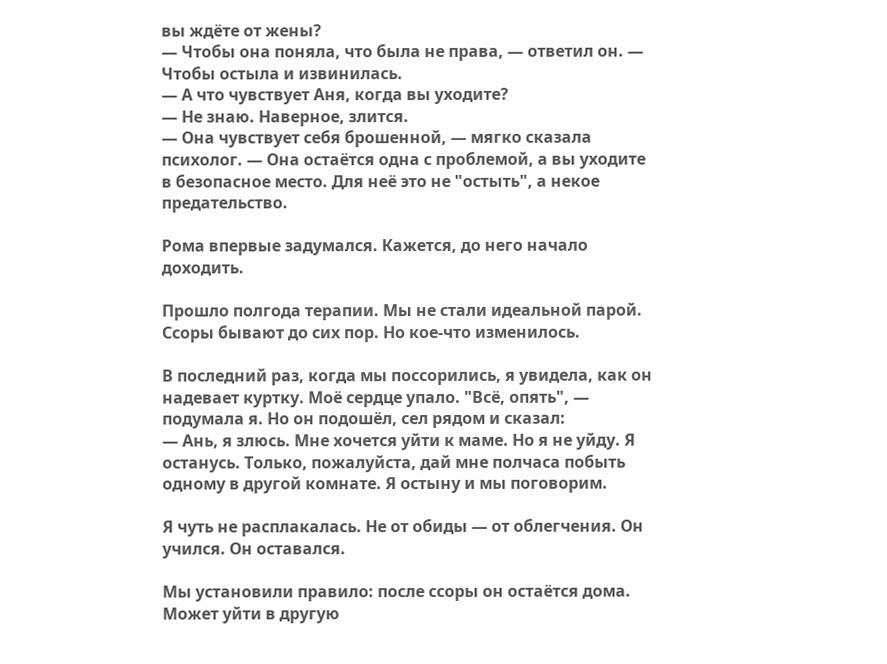вы ждёте от жены?
— Чтобы она поняла, что была не права, — ответил он. — Чтобы остыла и извинилась.
— А что чувствует Аня, когда вы уходите?
— Не знаю. Наверное, злится.
— Она чувствует себя брошенной, — мягко сказала психолог. — Она остаётся одна с проблемой, а вы уходите в безопасное место. Для неё это не "остыть", а некое предательство.

Рома впервые задумался. Кажется, до него начало доходить.

Прошло полгода терапии. Мы не стали идеальной парой. Ссоры бывают до сих пор. Но кое-что изменилось.

В последний раз, когда мы поссорились, я увидела, как он надевает куртку. Моё сердце упало. "Всё, опять", — подумала я. Но он подошёл, сел рядом и сказал:
— Ань, я злюсь. Мне хочется уйти к маме. Но я не уйду. Я останусь. Только, пожалуйста, дай мне полчаса побыть одному в другой комнате. Я остыну и мы поговорим.

Я чуть не расплакалась. Не от обиды — от облегчения. Он учился. Он оставался.

Мы установили правило: после ссоры он остаётся дома. Может уйти в другую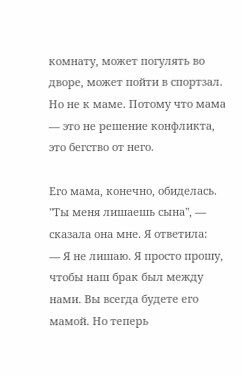комнату, может погулять во дворе, может пойти в спортзал. Но не к маме. Потому что мама — это не решение конфликта, это бегство от него.

Его мама, конечно, обиделась. "Ты меня лишаешь сына", — сказала она мне. Я ответила:
— Я не лишаю. Я просто прошу, чтобы наш брак был между нами. Вы всегда будете его мамой. Но теперь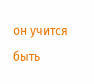он учится быть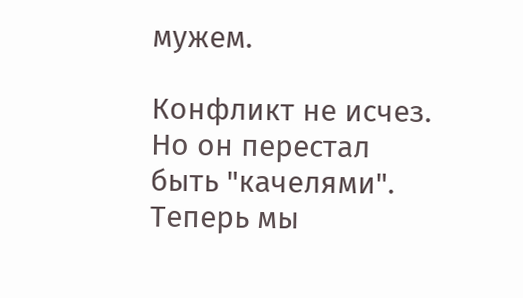мужем.

Конфликт не исчез. Но он перестал быть "качелями". Теперь мы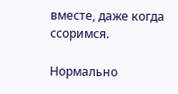вместе, даже когда ссоримся.

Нормально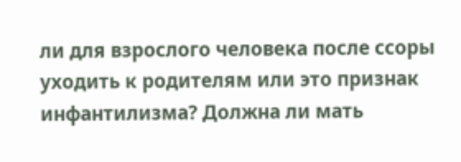ли для взрослого человека после ссоры уходить к родителям или это признак инфантилизма? Должна ли мать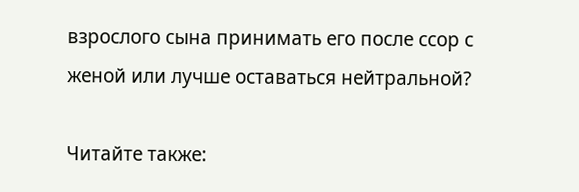взрослого сына принимать его после ссор с женой или лучше оставаться нейтральной?

Читайте также: